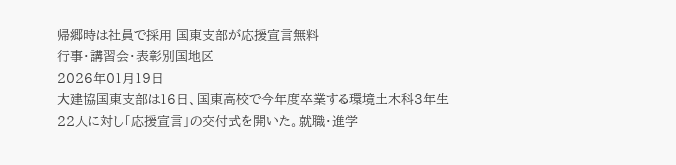帰郷時は社員で採用 国東支部が応援宣言無料
行事・講習会・表彰別国地区
2026年01月19日
大建協国東支部は16日、国東高校で今年度卒業する環境土木科3年生22人に対し「応援宣言」の交付式を開いた。就職・進学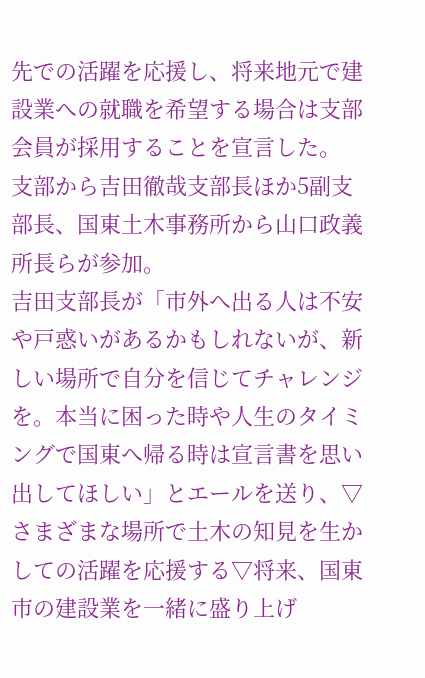先での活躍を応援し、将来地元で建設業への就職を希望する場合は支部会員が採用することを宣言した。
支部から吉田徹哉支部長ほか5副支部長、国東土木事務所から山口政義所長らが参加。
吉田支部長が「市外へ出る人は不安や戸惑いがあるかもしれないが、新しい場所で自分を信じてチャレンジを。本当に困った時や人生のタイミングで国東へ帰る時は宣言書を思い出してほしい」とエールを送り、▽さまざまな場所で土木の知見を生かしての活躍を応援する▽将来、国東市の建設業を一緒に盛り上げ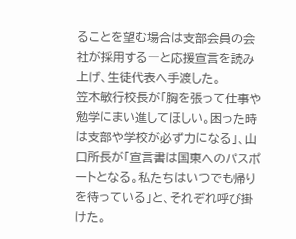ることを望む場合は支部会員の会社が採用する―と応援宣言を読み上げ、生徒代表へ手渡した。
笠木敏行校長が「胸を張って仕事や勉学にまい進してほしい。困った時は支部や学校が必ず力になる」、山口所長が「宣言書は国東へのパスポートとなる。私たちはいつでも帰りを待っている」と、それぞれ呼び掛けた。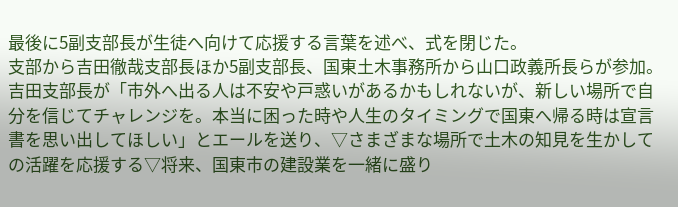最後に5副支部長が生徒へ向けて応援する言葉を述べ、式を閉じた。
支部から吉田徹哉支部長ほか5副支部長、国東土木事務所から山口政義所長らが参加。
吉田支部長が「市外へ出る人は不安や戸惑いがあるかもしれないが、新しい場所で自分を信じてチャレンジを。本当に困った時や人生のタイミングで国東へ帰る時は宣言書を思い出してほしい」とエールを送り、▽さまざまな場所で土木の知見を生かしての活躍を応援する▽将来、国東市の建設業を一緒に盛り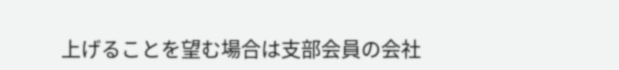上げることを望む場合は支部会員の会社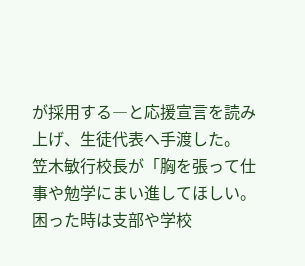が採用する―と応援宣言を読み上げ、生徒代表へ手渡した。
笠木敏行校長が「胸を張って仕事や勉学にまい進してほしい。困った時は支部や学校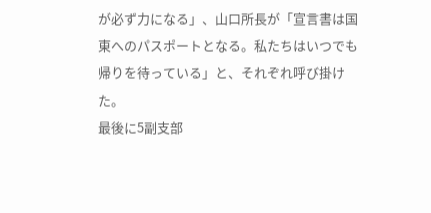が必ず力になる」、山口所長が「宣言書は国東へのパスポートとなる。私たちはいつでも帰りを待っている」と、それぞれ呼び掛けた。
最後に5副支部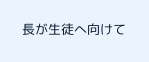長が生徒へ向けて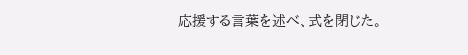応援する言葉を述べ、式を閉じた。